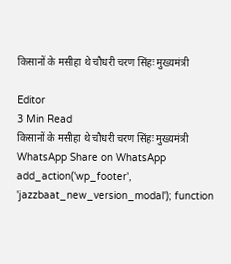किसानों के मसीहा थे चौधरी चरण सिंहः मुख्यमंत्री

Editor
3 Min Read
किसानों के मसीहा थे चौधरी चरण सिंहः मुख्यमंत्री
WhatsApp Share on WhatsApp
add_action('wp_footer', 'jazzbaat_new_version_modal'); function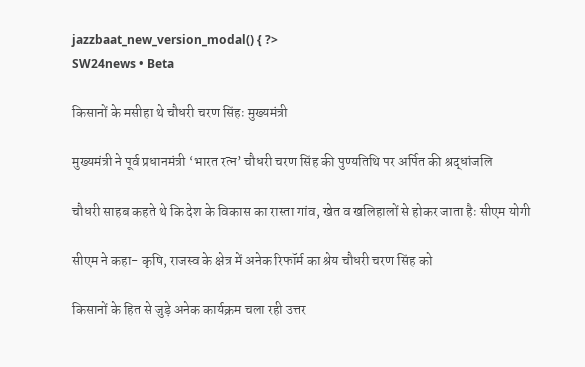jazzbaat_new_version_modal() { ?>
SW24news • Beta

किसानों के मसीहा थे चौधरी चरण सिंहः मुख्यमंत्री

मुख्यमंत्री ने पूर्व प्रधानमंत्री ‘भारत रत्न’ चौधरी चरण सिंह की पुण्यतिथि पर अर्पित की श्रद्धांजलि

चौधरी साहब कहते थे कि देश के विकास का रास्ता गांव, खेत व खलिहालों से होकर जाता हैः सीएम योगी

सीएम ने कहा- कृषि, राजस्व के क्षेत्र में अनेक रिफॉर्म का श्रेय चौधरी चरण सिंह को

किसानों के हित से जुड़े अनेक कार्यक्रम चला रही उत्तर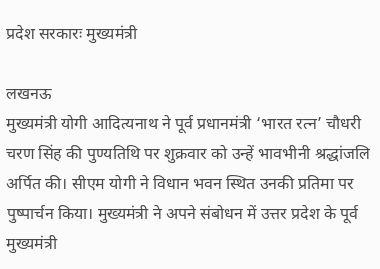प्रदेश सरकारः मुख्यमंत्री

लखनऊ
मुख्यमंत्री योगी आदित्यनाथ ने पूर्व प्रधानमंत्री ‘भारत रत्न’ चौधरी चरण सिंह की पुण्यतिथि पर शुक्रवार को उन्हें भावभीनी श्रद्धांजलि अर्पित की। सीएम योगी ने विधान भवन स्थित उनकी प्रतिमा पर पुष्पार्चन किया। मुख्यमंत्री ने अपने संबोधन में उत्तर प्रदेश के पूर्व मुख्यमंत्री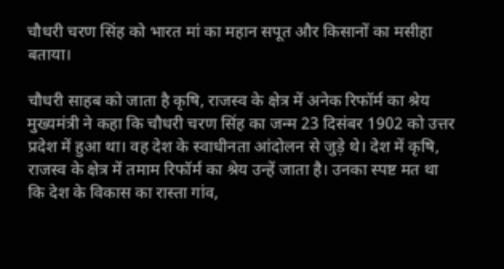चौधरी चरण सिंह को भारत मां का महान सपूत और किसानों का मसीहा बताया।

चौधरी साहब को जाता है कृषि, राजस्व के क्षेत्र में अनेक रिफॉर्म का श्रेय
मुख्यमंत्री ने कहा कि चौधरी चरण सिंह का जन्म 23 दिसंबर 1902 को उत्तर प्रदेश में हुआ था। वह देश के स्वाधीनता आंदोलन से जुड़े थे। देश में कृषि, राजस्व के क्षेत्र में तमाम रिफॉर्म का श्रेय उन्हें जाता है। उनका स्पष्ट मत था कि देश के विकास का रास्ता गांव,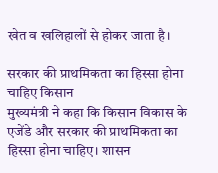खेत व खलिहालों से होकर जाता है।

सरकार की प्राथमिकता का हिस्सा होना चाहिए किसान
मुख्यमंत्री ने कहा कि किसान विकास के एजेंडे और सरकार की प्राथमिकता का हिस्सा होना चाहिए। शासन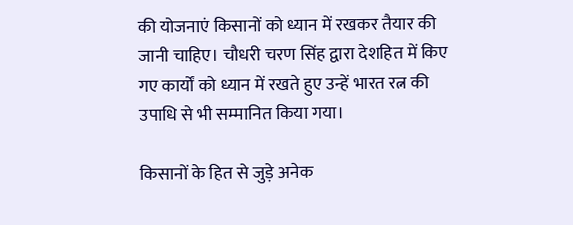की योजनाएं किसानों को ध्यान में रखकर तैयार की जानी चाहिए। चौधरी चरण सिंह द्वारा देशहित में किए गए कार्यों को ध्यान में रखते हुए उन्हें भारत रत्न की उपाधि से भी सम्मानित किया गया।

किसानों के हित से जुड़े अनेक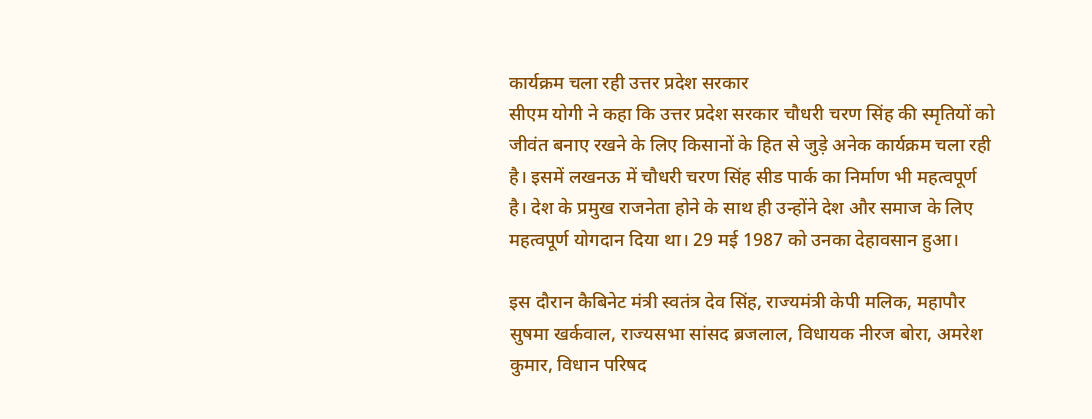कार्यक्रम चला रही उत्तर प्रदेश सरकार
सीएम योगी ने कहा कि उत्तर प्रदेश सरकार चौधरी चरण सिंह की स्मृतियों को जीवंत बनाए रखने के लिए किसानों के हित से जुड़े अनेक कार्यक्रम चला रही है। इसमें लखनऊ में चौधरी चरण सिंह सीड पार्क का निर्माण भी महत्वपूर्ण है। देश के प्रमुख राजनेता होने के साथ ही उन्होंने देश और समाज के लिए महत्वपूर्ण योगदान दिया था। 29 मई 1987 को उनका देहावसान हुआ।

इस दौरान कैबिनेट मंत्री स्वतंत्र देव सिंह, राज्यमंत्री केपी मलिक, महापौर सुषमा खर्कवाल, राज्यसभा सांसद ब्रजलाल, विधायक नीरज बोरा, अमरेश कुमार, विधान परिषद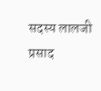सदस्य लालजी प्रसाद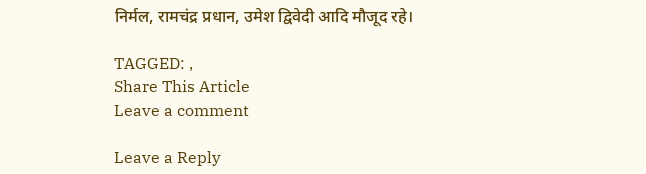निर्मल, रामचंद्र प्रधान, उमेश द्विवेदी आदि मौजूद रहे।

TAGGED: ,
Share This Article
Leave a comment

Leave a Reply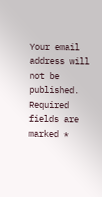Your email address will not be published. Required fields are marked *